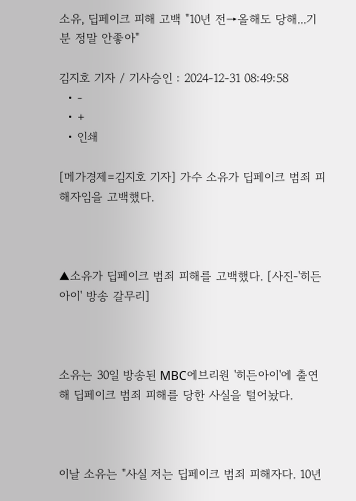소유, 딥페이크 피해 고백 "10년 전→올해도 당해...기분 정말 안좋아"

김지호 기자 / 기사승인 : 2024-12-31 08:49:58
  • -
  • +
  • 인쇄

[메가경제=김지호 기자] 가수 소유가 딥페이크 범죄 피해자임을 고백했다.



▲소유가 딥페이크 범죄 피해를 고백했다. [사진-'히든아이' 방송 갈무리]



소유는 30일 방송된 MBC에브리원 '히든아이'에 출연해 딥페이크 범죄 피해를 당한 사실을 털어놨다.



이날 소유는 "사실 저는 딥페이크 범죄 피해자다. 10년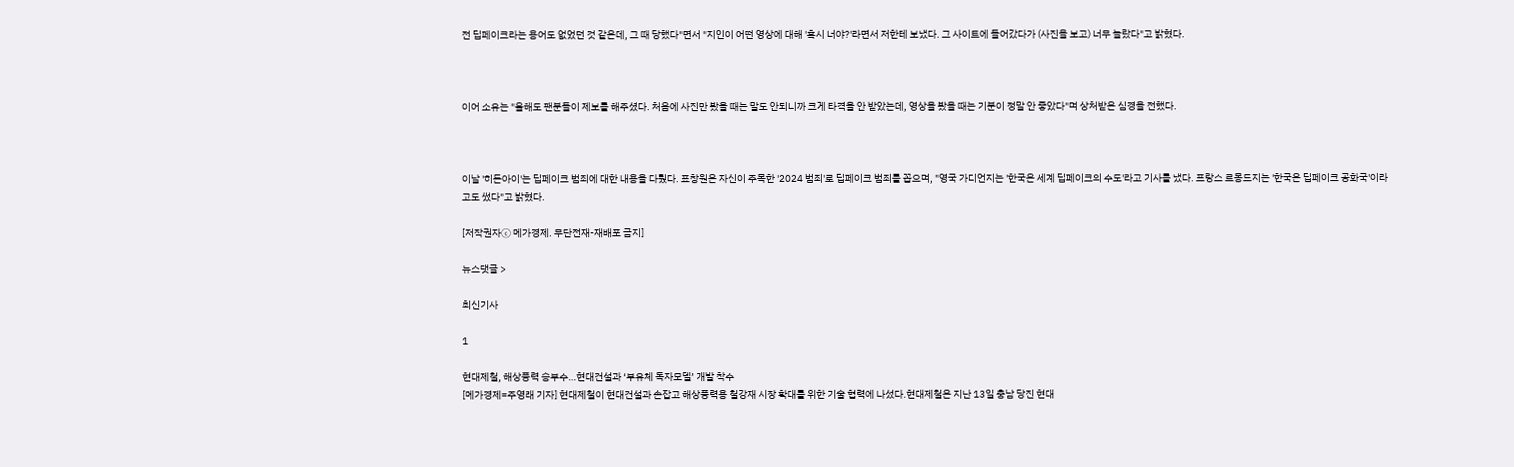전 딥페이크라는 용어도 없었던 것 같은데, 그 때 당했다"면서 "지인이 어떤 영상에 대해 '혹시 너야?'라면서 저한테 보냈다. 그 사이트에 들어갔다가 (사진을 보고) 너무 놀랐다"고 밝혔다.



이어 소유는 "올해도 팬분들이 제보를 해주셨다. 처음에 사진만 봤을 때는 말도 안되니까 크게 타격을 안 받았는데, 영상을 봤을 때는 기분이 정말 안 좋았다"며 상처받은 심경을 전했다.



이날 '히든아이'는 딥페이크 범죄에 대한 내용을 다뤘다. 표창원은 자신이 주목한 '2024 범죄'로 딥페이크 범죄를 꼽으며, "영국 가디언지는 '한국은 세계 딥페이크의 수도'라고 기사를 냈다. 프랑스 르몽드지는 '한국은 딥페이크 공화국'이라고도 썼다"고 밝혔다.

[저작권자ⓒ 메가경제. 무단전재-재배포 금지]

뉴스댓글 >

최신기사

1

현대제철, 해상풍력 승부수…현대건설과 ‘부유체 독자모델’ 개발 착수
[메가경제=주영래 기자] 현대제철이 현대건설과 손잡고 해상풍력용 철강재 시장 확대를 위한 기술 협력에 나섰다.현대제철은 지난 13일 충남 당진 현대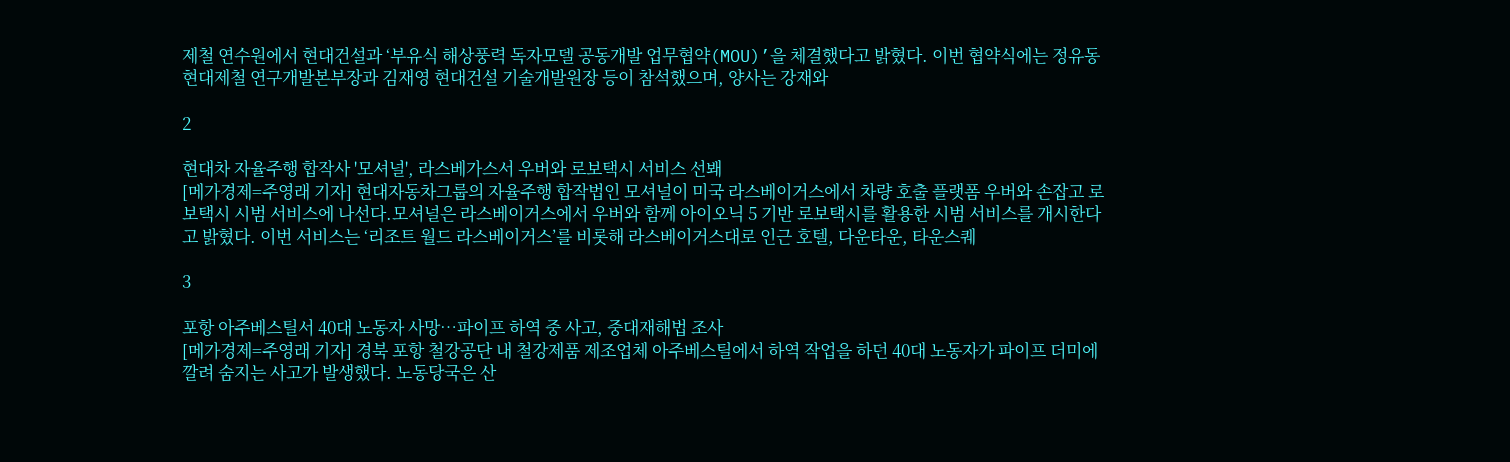제철 연수원에서 현대건설과 ‘부유식 해상풍력 독자모델 공동개발 업무협약(MOU)’을 체결했다고 밝혔다. 이번 협약식에는 정유동 현대제철 연구개발본부장과 김재영 현대건설 기술개발원장 등이 참석했으며, 양사는 강재와

2

현대차 자율주행 합작사 '모셔널', 라스베가스서 우버와 로보택시 서비스 선봬
[메가경제=주영래 기자] 현대자동차그룹의 자율주행 합작법인 모셔널이 미국 라스베이거스에서 차량 호출 플랫폼 우버와 손잡고 로보택시 시범 서비스에 나선다.모셔널은 라스베이거스에서 우버와 함께 아이오닉 5 기반 로보택시를 활용한 시범 서비스를 개시한다고 밝혔다. 이번 서비스는 ‘리조트 월드 라스베이거스’를 비롯해 라스베이거스대로 인근 호텔, 다운타운, 타운스퀘

3

포항 아주베스틸서 40대 노동자 사망…파이프 하역 중 사고, 중대재해법 조사
[메가경제=주영래 기자] 경북 포항 철강공단 내 철강제품 제조업체 아주베스틸에서 하역 작업을 하던 40대 노동자가 파이프 더미에 깔려 숨지는 사고가 발생했다. 노동당국은 산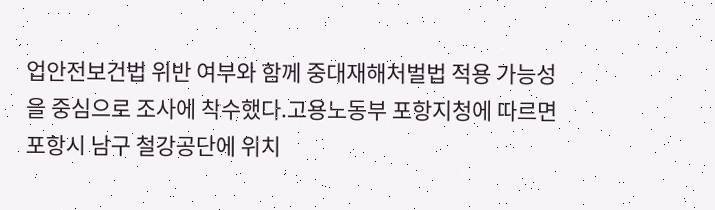업안전보건법 위반 여부와 함께 중대재해처벌법 적용 가능성을 중심으로 조사에 착수했다.고용노동부 포항지청에 따르면 포항시 남구 철강공단에 위치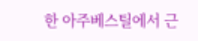한 아주베스틸에서 근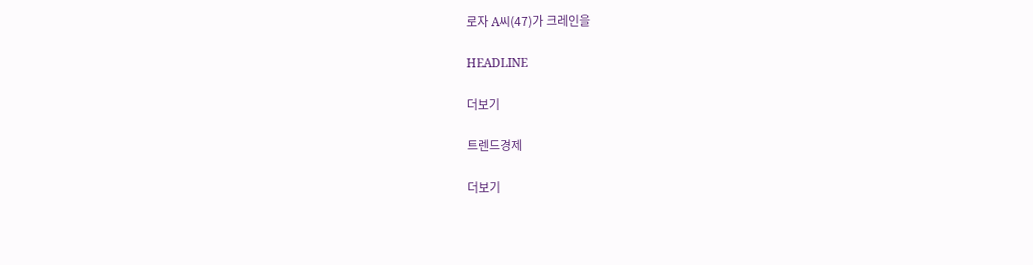로자 A씨(47)가 크레인을

HEADLINE

더보기

트렌드경제

더보기